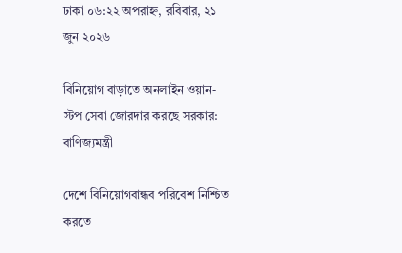ঢাকা ০৬:২২ অপরাহ্ন, রবিবার, ২১ জুন ২০২৬

বিনিয়োগ বাড়াতে অনলাইন ওয়ান-স্টপ সেবা জোরদার করছে সরকার: বাণিজ্যমন্ত্রী

দেশে বিনিয়োগবান্ধব পরিবেশ নিশ্চিত করতে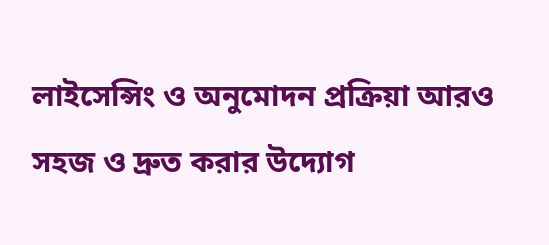লাইসেন্সিং ও অনুমোদন প্রক্রিয়া আরও সহজ ও দ্রুত করার উদ্যোগ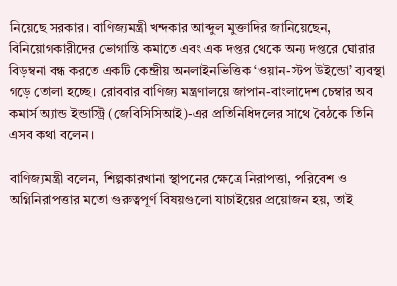নিয়েছে সরকার। বাণিজ্যমন্ত্রী খন্দকার আব্দুল মুক্তাদির জানিয়েছেন, বিনিয়োগকারীদের ভোগান্তি কমাতে এবং এক দপ্তর থেকে অন্য দপ্তরে ঘোরার বিড়ম্বনা বন্ধ করতে একটি কেন্দ্রীয় অনলাইনভিত্তিক ‘ওয়ান-স্টপ উইন্ডো’ ব্যবস্থা গড়ে তোলা হচ্ছে। রোববার বাণিজ্য মন্ত্রণালয়ে জাপান-বাংলাদেশ চেম্বার অব কমার্স অ্যান্ড ইন্ডাস্ট্রি (জেবিসিসিআই)-এর প্রতিনিধিদলের সাথে বৈঠকে তিনি এসব কথা বলেন।

বাণিজ্যমন্ত্রী বলেন, শিল্পকারখানা স্থাপনের ক্ষেত্রে নিরাপত্তা, পরিবেশ ও অগ্নিনিরাপত্তার মতো গুরুত্বপূর্ণ বিষয়গুলো যাচাইয়ের প্রয়োজন হয়, তাই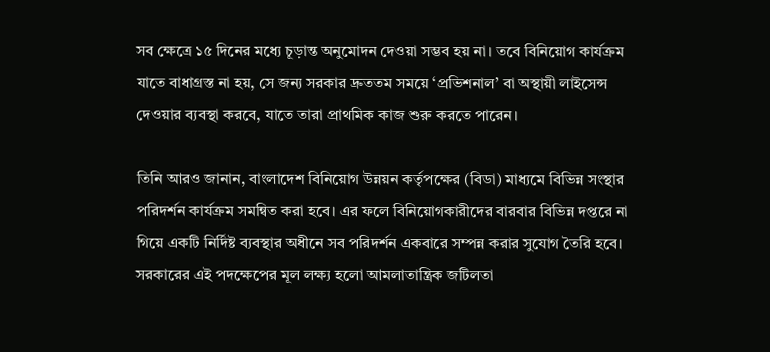সব ক্ষেত্রে ১৫ দিনের মধ্যে চূড়ান্ত অনুমোদন দেওয়া সম্ভব হয় না। তবে বিনিয়োগ কার্যক্রম যাতে বাধাগ্রস্ত না হয়, সে জন্য সরকার দ্রুততম সময়ে ‘প্রভিশনাল’ বা অস্থায়ী লাইসেন্স দেওয়ার ব্যবস্থা করবে, যাতে তারা প্রাথমিক কাজ শুরু করতে পারেন।

তিনি আরও জানান, বাংলাদেশ বিনিয়োগ উন্নয়ন কর্তৃপক্ষের (বিডা) মাধ্যমে বিভিন্ন সংস্থার পরিদর্শন কার্যক্রম সমন্বিত করা হবে। এর ফলে বিনিয়োগকারীদের বারবার বিভিন্ন দপ্তরে না গিয়ে একটি নির্দিষ্ট ব্যবস্থার অধীনে সব পরিদর্শন একবারে সম্পন্ন করার সুযোগ তৈরি হবে। সরকারের এই পদক্ষেপের মূল লক্ষ্য হলো আমলাতান্ত্রিক জটিলতা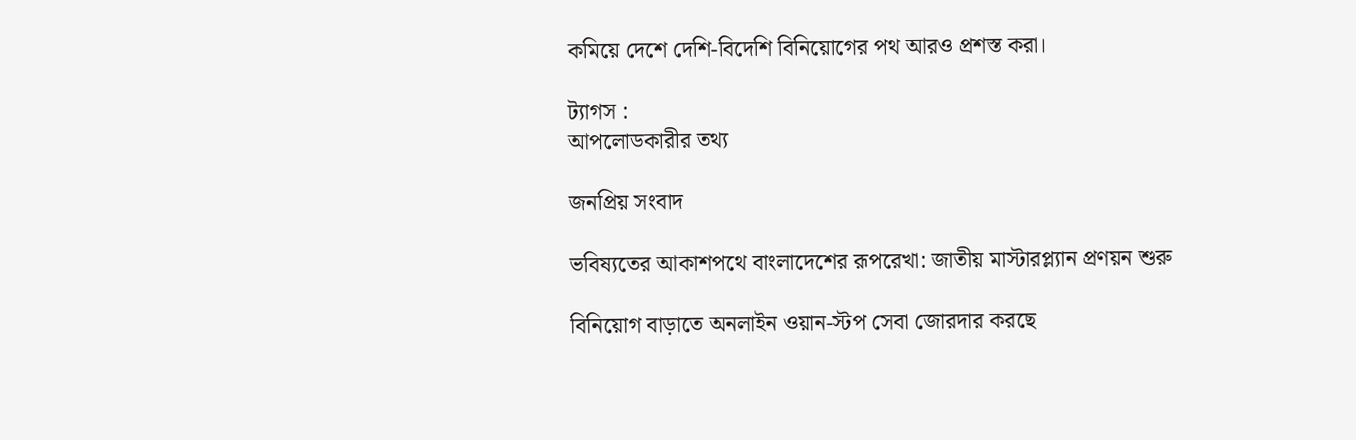কমিয়ে দেশে দেশি-বিদেশি বিনিয়োগের পথ আরও প্রশস্ত করা।

ট্যাগস :
আপলোডকারীর তথ্য

জনপ্রিয় সংবাদ

ভবিষ্যতের আকাশপথে বাংলাদেশের রূপরেখা: জাতীয় মাস্টারপ্ল্যান প্রণয়ন শুরু

বিনিয়োগ বাড়াতে অনলাইন ওয়ান-স্টপ সেবা জোরদার করছে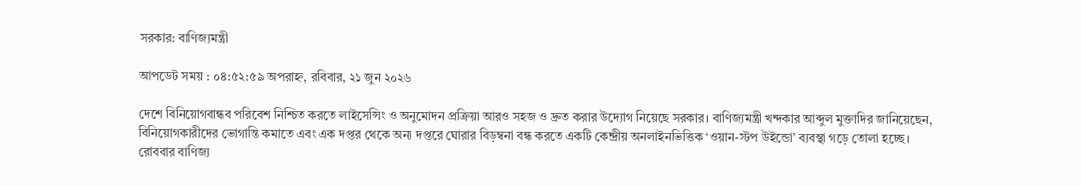সরকার: বাণিজ্যমন্ত্রী

আপডেট সময় : ০৪:৫২:৫৯ অপরাহ্ন, রবিবার, ২১ জুন ২০২৬

দেশে বিনিয়োগবান্ধব পরিবেশ নিশ্চিত করতে লাইসেন্সিং ও অনুমোদন প্রক্রিয়া আরও সহজ ও দ্রুত করার উদ্যোগ নিয়েছে সরকার। বাণিজ্যমন্ত্রী খন্দকার আব্দুল মুক্তাদির জানিয়েছেন, বিনিয়োগকারীদের ভোগান্তি কমাতে এবং এক দপ্তর থেকে অন্য দপ্তরে ঘোরার বিড়ম্বনা বন্ধ করতে একটি কেন্দ্রীয় অনলাইনভিত্তিক ‘ওয়ান-স্টপ উইন্ডো’ ব্যবস্থা গড়ে তোলা হচ্ছে। রোববার বাণিজ্য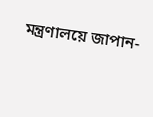মন্ত্রণালয়ে জাপান-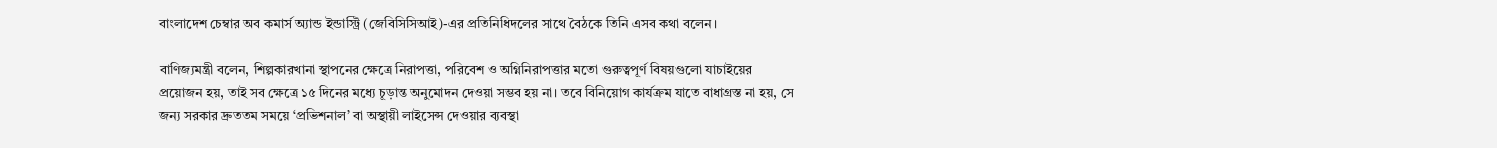বাংলাদেশ চেম্বার অব কমার্স অ্যান্ড ইন্ডাস্ট্রি (জেবিসিসিআই)-এর প্রতিনিধিদলের সাথে বৈঠকে তিনি এসব কথা বলেন।

বাণিজ্যমন্ত্রী বলেন, শিল্পকারখানা স্থাপনের ক্ষেত্রে নিরাপত্তা, পরিবেশ ও অগ্নিনিরাপত্তার মতো গুরুত্বপূর্ণ বিষয়গুলো যাচাইয়ের প্রয়োজন হয়, তাই সব ক্ষেত্রে ১৫ দিনের মধ্যে চূড়ান্ত অনুমোদন দেওয়া সম্ভব হয় না। তবে বিনিয়োগ কার্যক্রম যাতে বাধাগ্রস্ত না হয়, সে জন্য সরকার দ্রুততম সময়ে ‘প্রভিশনাল’ বা অস্থায়ী লাইসেন্স দেওয়ার ব্যবস্থা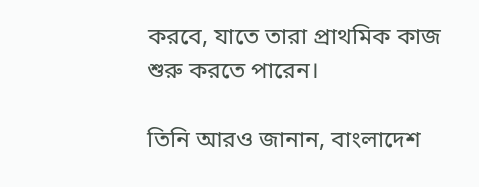করবে, যাতে তারা প্রাথমিক কাজ শুরু করতে পারেন।

তিনি আরও জানান, বাংলাদেশ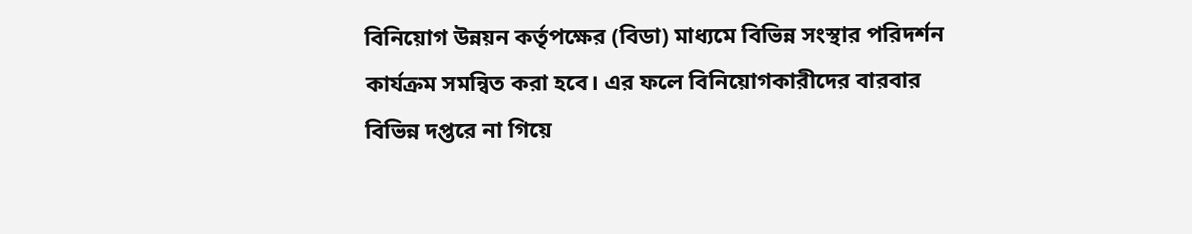বিনিয়োগ উন্নয়ন কর্তৃপক্ষের (বিডা) মাধ্যমে বিভিন্ন সংস্থার পরিদর্শন কার্যক্রম সমন্বিত করা হবে। এর ফলে বিনিয়োগকারীদের বারবার বিভিন্ন দপ্তরে না গিয়ে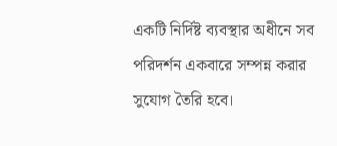একটি নির্দিষ্ট ব্যবস্থার অধীনে সব পরিদর্শন একবারে সম্পন্ন করার সুযোগ তৈরি হবে।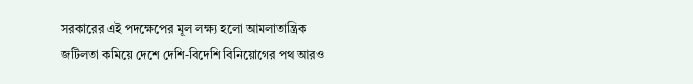সরকারের এই পদক্ষেপের মূল লক্ষ্য হলো আমলাতান্ত্রিক জটিলতা কমিয়ে দেশে দেশি-বিদেশি বিনিয়োগের পথ আরও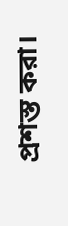প্রশস্ত করা।